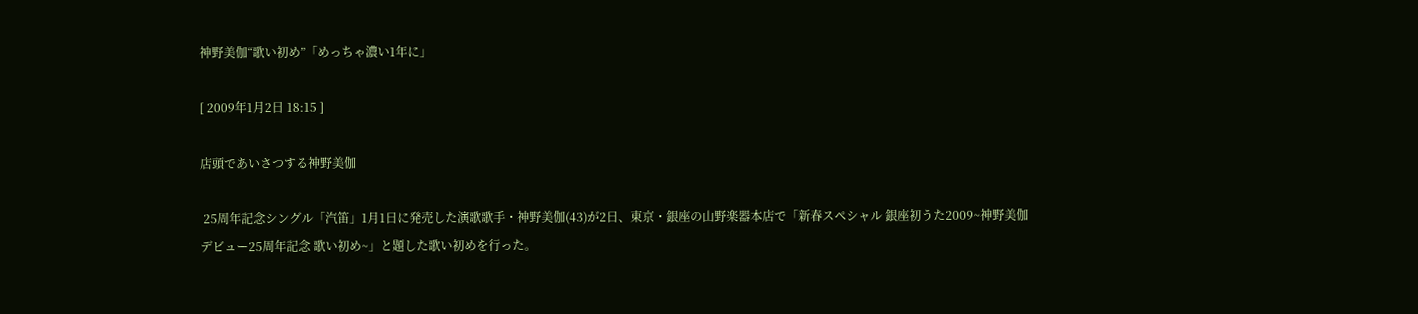神野美伽“歌い初め”「めっちゃ濃い1年に」

[ 2009年1月2日 18:15 ]

店頭であいさつする神野美伽

 25周年記念シングル「汽笛」1月1日に発売した演歌歌手・神野美伽(43)が2日、東京・銀座の山野楽器本店で「新春スペシャル 銀座初うた2009~神野美伽 デビュー25周年記念 歌い初め~」と題した歌い初めを行った。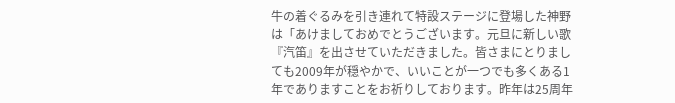牛の着ぐるみを引き連れて特設ステージに登場した神野は「あけましておめでとうございます。元旦に新しい歌『汽笛』を出させていただきました。皆さまにとりましても2009年が穏やかで、いいことが一つでも多くある1年でありますことをお祈りしております。昨年は25周年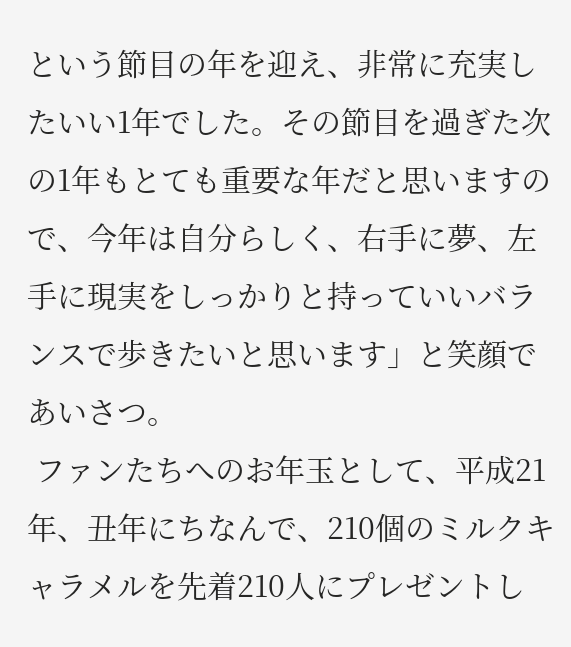という節目の年を迎え、非常に充実したいい1年でした。その節目を過ぎた次の1年もとても重要な年だと思いますので、今年は自分らしく、右手に夢、左手に現実をしっかりと持っていいバランスで歩きたいと思います」と笑顔であいさつ。
 ファンたちへのお年玉として、平成21年、丑年にちなんで、210個のミルクキャラメルを先着210人にプレゼントし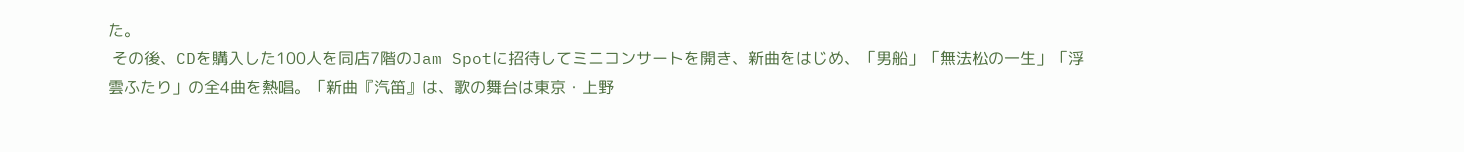た。
 その後、CDを購入した100人を同店7階のJam Spotに招待してミニコンサートを開き、新曲をはじめ、「男船」「無法松の一生」「浮雲ふたり」の全4曲を熱唱。「新曲『汽笛』は、歌の舞台は東京・上野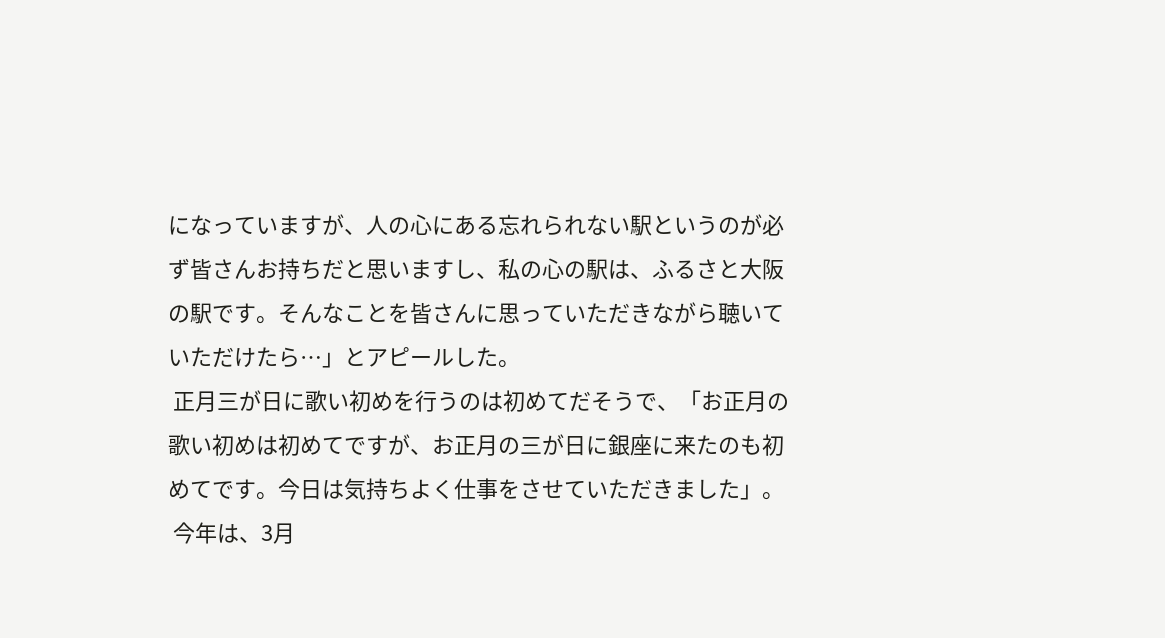になっていますが、人の心にある忘れられない駅というのが必ず皆さんお持ちだと思いますし、私の心の駅は、ふるさと大阪の駅です。そんなことを皆さんに思っていただきながら聴いていただけたら…」とアピールした。
 正月三が日に歌い初めを行うのは初めてだそうで、「お正月の歌い初めは初めてですが、お正月の三が日に銀座に来たのも初めてです。今日は気持ちよく仕事をさせていただきました」。
 今年は、3月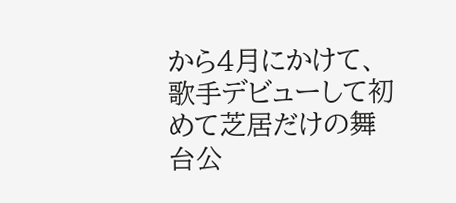から4月にかけて、歌手デビューして初めて芝居だけの舞台公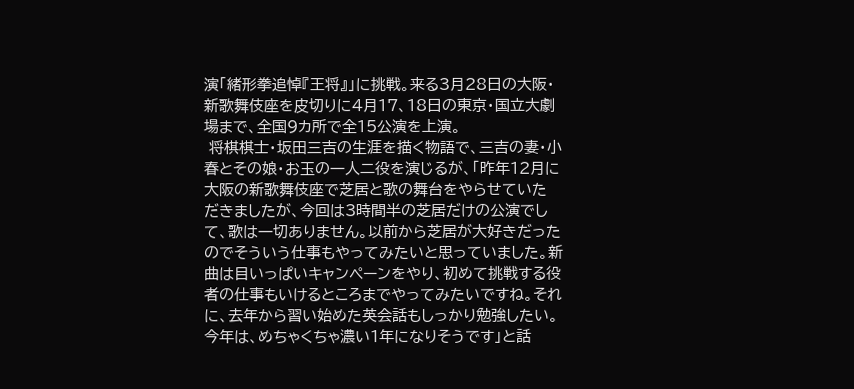演「緒形拳追悼『王将』」に挑戦。来る3月28日の大阪・新歌舞伎座を皮切りに4月17、18日の東京・国立大劇場まで、全国9カ所で全15公演を上演。
 将棋棋士・坂田三吉の生涯を描く物語で、三吉の妻・小春とその娘・お玉の一人二役を演じるが、「昨年12月に大阪の新歌舞伎座で芝居と歌の舞台をやらせていた
だきましたが、今回は3時間半の芝居だけの公演でして、歌は一切ありません。以前から芝居が大好きだったのでそういう仕事もやってみたいと思っていました。新曲は目いっぱいキャンペーンをやり、初めて挑戦する役者の仕事もいけるところまでやってみたいですね。それに、去年から習い始めた英会話もしっかり勉強したい。今年は、めちゃくちゃ濃い1年になりそうです」と話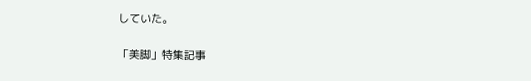していた。

「美脚」特集記事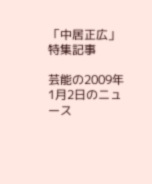「中居正広」特集記事

芸能の2009年1月2日のニュース